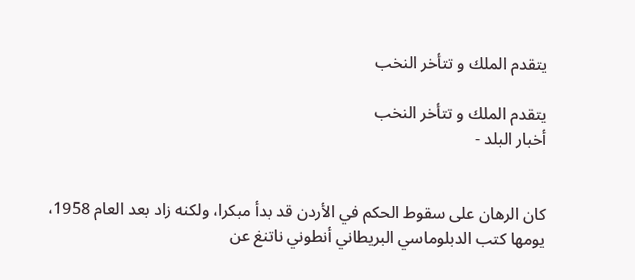يتقدم الملك و تتأخر النخب

يتقدم الملك و تتأخر النخب
أخبار البلد -


كان الرهان على سقوط الحكم في الأردن قد بدأ مبكرا، ولكنه زاد بعد العام 1958، يومها كتب الدبلوماسي البريطاني أنطوني ناتنغ عن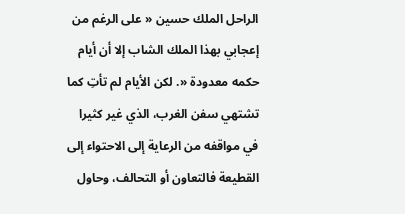الراحل الملك حسين « على الرغم من إعجابي بهذا الملك الشاب إلا أن أيام حكمه معدودة «. لكن الأيام لم تأتِ كما تشتهي سفن الغرب، الذي غير كثيرا في مواقفه من الرعاية إلى الاحتواء إلى القطيعة فالتعاون أو التحالف، وحاول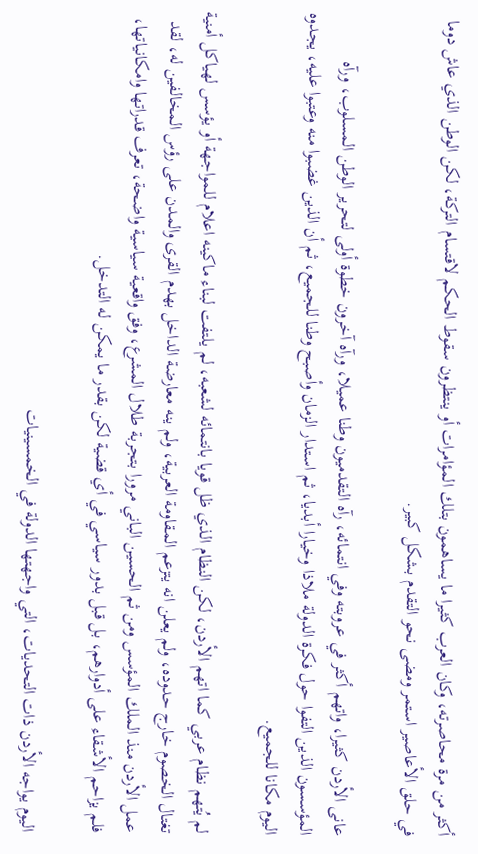أكثر من مرة محاصرته، وكان العرب كثيرا ما يساهمون بتلك المؤامرات أو ينتظرون سقوط الحكم لاقتسام التركة، لكن الوطن الذي عاش دوما في حلق الأعاصير استمر ومضى نحو التقدم بشكل كبير.

عانى الأردن كثيرا، واتهم أكثر في عروبته وفي انتمائه، رآه التقدميون وطنا عميلا، ورآه آخرون خطوة أولى لتحرير الوطن المسلوب، ورآه المؤسسون الذين التفوا حول فكرة الدولة ملاذا وخيارا أبديا، ثم استدار الزمان وأصبح وطنا للجميع، ثم أن الذين غضبوا منه وعتبوا عليه، يجدوه اليوم مكانا للجميع.

لم يُتهم نظام عربي كما اتهم الأردن، لكن النظام الذي ظل قويا بانتمائه لشعبه، لم يلتفت لبناء ماكينه اعلام للمواجهة أو يؤسس لهياكل أمنية تغتال الخصوم خارج حدوده، ولم يعلن انه يتزعم المقاومة العربية، ولم ينه معارضة الداخل بهدم القرى والمدن على رؤس المخالفين له، لقد عمل الأردن منذ الملك المؤسس ومن ثم الحسين الباني مرورا بتجربة طلال المشرع، وفق واقعية سياسية واضحة، تعرف قدراتها وامكانياتها، فلم يزاحم الأشقاء على أدوارهم، بل قبل بدور سياسي في أي قضية لكن بقدر ما يمكن له التدخل.

اليوم يواجه الأردن ذات التحديات، التي واجهتها الدولة في الخمسينيات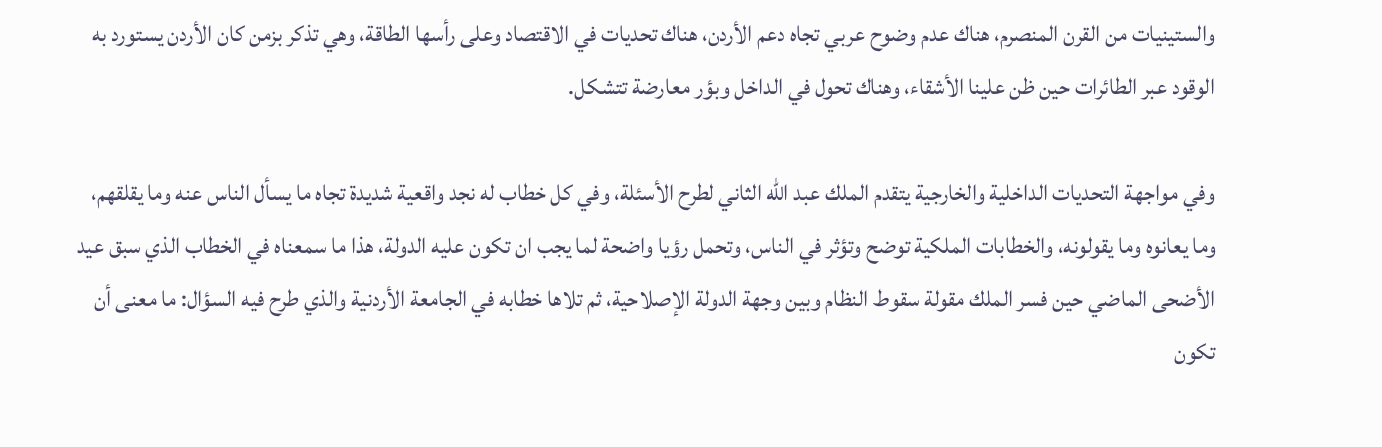والستينيات من القرن المنصرم، هناك عدم وضوح عربي تجاه دعم الأردن، هناك تحديات في الاقتصاد وعلى رأسها الطاقة، وهي تذكر بزمن كان الأردن يستورد به الوقود عبر الطائرات حين ظن علينا الأشقاء، وهناك تحول في الداخل وبؤر معارضة تتشكل.

وفي مواجهة التحديات الداخلية والخارجية يتقدم الملك عبد الله الثاني لطرح الأسئلة، وفي كل خطاب له نجد واقعية شديدة تجاه ما يسأل الناس عنه وما يقلقهم، وما يعانوه وما يقولونه، والخطابات الملكية توضح وتؤثر في الناس، وتحمل رؤيا واضحة لما يجب ان تكون عليه الدولة، هذا ما سمعناه في الخطاب الذي سبق عيد الأضحى الماضي حين فسر الملك مقولة سقوط النظام وبين وجهة الدولة الإصلاحية، ثم تلاها خطابه في الجامعة الأردنية والذي طرح فيه السؤال: ما معنى أن تكون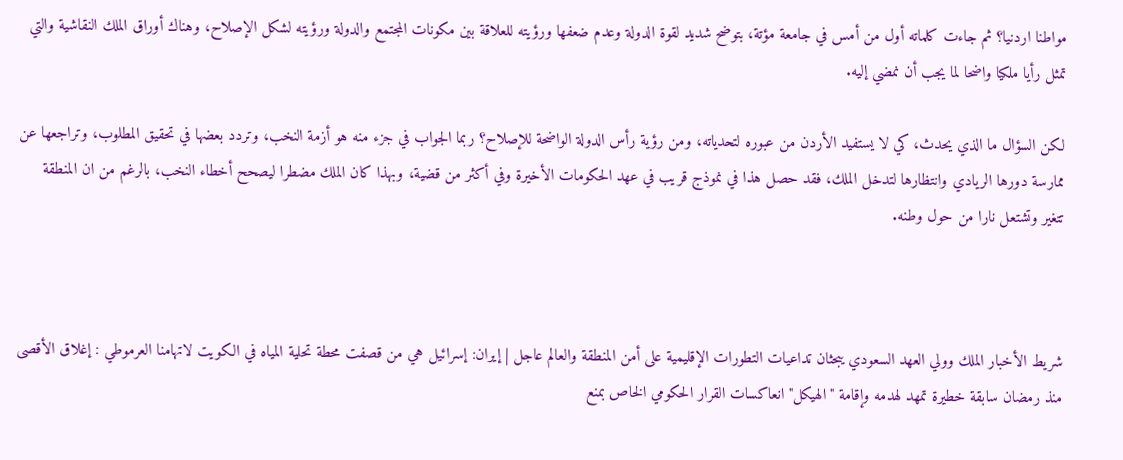مواطنا اردنيا؟ ثم جاءت كلماته أول من أمس في جامعة مؤتة، بتوضح شديد لقوة الدولة وعدم ضعفها ورؤيته للعلاقة بين مكونات المجتمع والدولة ورؤيته لشكل الإصلاح، وهناك أوراق الملك النقاشية والتي تمثل رأيا ملكيا واضحا لما يجب أن نمضي إليه.

لكن السؤال ما الذي يحدث، كي لا يستفيد الأردن من عبوره لتحدياته، ومن رؤية رأس الدولة الواضحة للإصلاح؟ ربما الجواب في جزء منه هو أزمة النخب، وتردد بعضها في تحقيق المطلوب، وتراجعها عن ممارسة دورها الريادي وانتظارها لتدخل الملك، فقد حصل هذا في نموذج قريب في عهد الحكومات الأخيرة وفي أكثر من قضية، وبهذا كان الملك مضطرا ليصحح أخطاء النخب، بالرغم من ان المنطقة تتغير وتشتعل نارا من حول وطنه.



شريط الأخبار الملك وولي العهد السعودي يبحثان تداعيات التطورات الإقليمية على أمن المنطقة والعالم عاجل | إيران: إسرائيل هي من قصفت محطة تحلية المياه في الكويت لاتهامنا العرموطي : إغلاق الأقصى منذ رمضان سابقة خطيرة تمهد لهدمه وإقامة "الهيكل" انعاكسات القرار الحكومي الخاص بمنع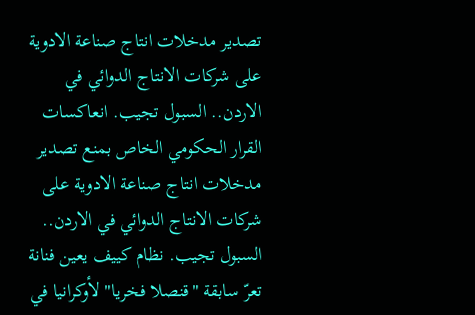تصدير مدخلات انتاج صناعة الادوية على شركات الانتاج الدوائي في الاردن.. السبول تجيب. انعاكسات القرار الحكومي الخاص بمنع تصدير مدخلات انتاج صناعة الادوية على شركات الانتاج الدوائي في الاردن.. السبول تجيب. نظام كييف يعين فنانة تعرّ سابقة "قنصلا فخريا" لأوكرانيا في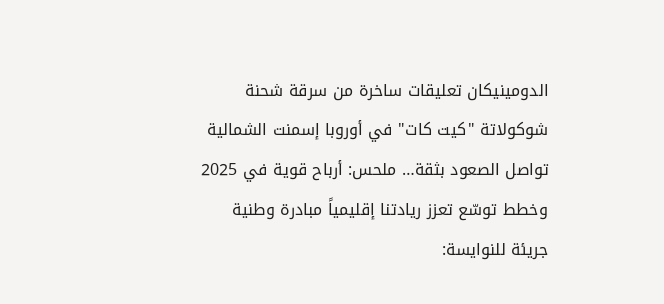الدومينيكان تعليقات ساخرة من سرقة شحنة شوكولاتة "كيت كات" في أوروبا إسمنت الشمالية تواصل الصعود بثقة… ملحس: أرباح قوية في 2025 وخطط توسّع تعزز ريادتنا إقليمياً مبادرة وطنية جريئة للنوايسة: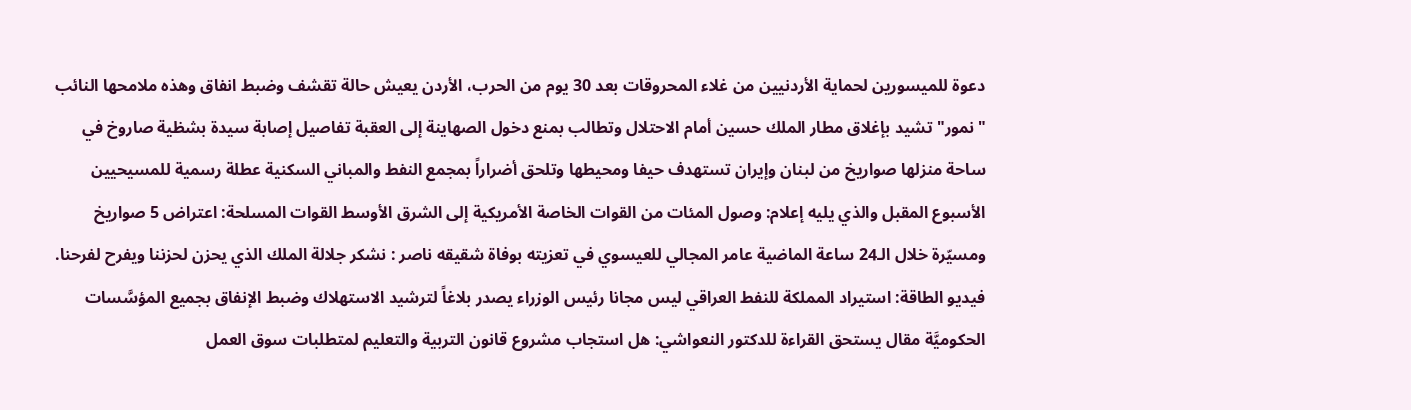دعوة للميسورين لحماية الأردنيين من غلاء المحروقات بعد 30 يوم من الحرب، الأردن يعيش حالة تقشف وضبط انفاق وهذه ملامحها النائب "نمور" تشيد بإغلاق مطار الملك حسين أمام الاحتلال وتطالب بمنع دخول الصهاينة إلى العقبة تفاصيل إصابة سيدة بشظية صاروخ في ساحة منزلها صواريخ من لبنان وإيران تستهدف حيفا ومحيطها وتلحق أضراراً بمجمع النفط والمباني السكنية عطلة رسمية للمسيحيين الأسبوع المقبل والذي يليه إعلام: وصول المئات من القوات الخاصة الأمريكية إلى الشرق الأوسط القوات المسلحة: اعتراض 5 صواريخ ومسيّرة خلال الـ24 ساعة الماضية عامر المجالي للعيسوي في تعزيته بوفاة شقيقه ناصر : نشكر جلالة الملك الذي يحزن لحزننا ويفرح لفرحنا. فيديو الطاقة: استيراد المملكة للنفط العراقي ليس مجانا رئيس الوزراء يصدر بلاغاً لترشيد الاستهلاك وضبط الإنفاق بجميع المؤسَّسات الحكوميَّة مقال يستحق القراءة للدكتور النعواشي: هل استجاب مشروع قانون التربية والتعليم لمتطلبات سوق العمل